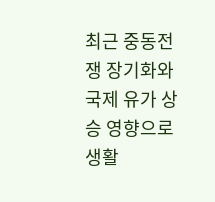최근 중동전쟁 장기화와 국제 유가 상승 영향으로 생활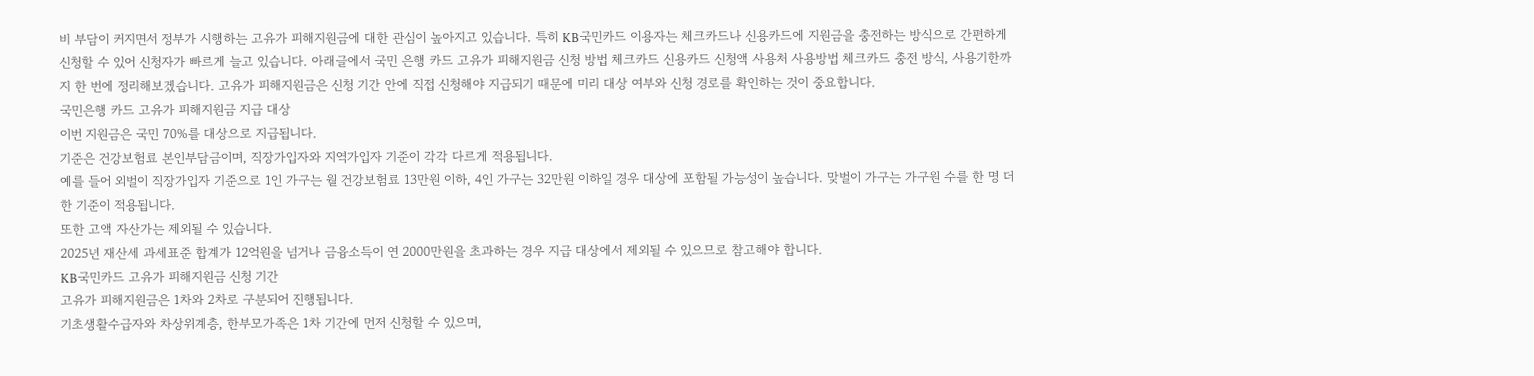비 부담이 커지면서 정부가 시행하는 고유가 피해지원금에 대한 관심이 높아지고 있습니다. 특히 KB국민카드 이용자는 체크카드나 신용카드에 지원금을 충전하는 방식으로 간편하게 신청할 수 있어 신청자가 빠르게 늘고 있습니다. 아래글에서 국민 은행 카드 고유가 피해지원금 신청 방법 체크카드 신용카드 신청액 사용처 사용방법 체크카드 충전 방식, 사용기한까지 한 번에 정리해보겠습니다. 고유가 피해지원금은 신청 기간 안에 직접 신청해야 지급되기 때문에 미리 대상 여부와 신청 경로를 확인하는 것이 중요합니다.
국민은행 카드 고유가 피해지원금 지급 대상
이번 지원금은 국민 70%를 대상으로 지급됩니다.
기준은 건강보험료 본인부담금이며, 직장가입자와 지역가입자 기준이 각각 다르게 적용됩니다.
예를 들어 외벌이 직장가입자 기준으로 1인 가구는 월 건강보험료 13만원 이하, 4인 가구는 32만원 이하일 경우 대상에 포함될 가능성이 높습니다. 맞벌이 가구는 가구원 수를 한 명 더한 기준이 적용됩니다.
또한 고액 자산가는 제외될 수 있습니다.
2025년 재산세 과세표준 합계가 12억원을 넘거나 금융소득이 연 2000만원을 초과하는 경우 지급 대상에서 제외될 수 있으므로 참고해야 합니다.
KB국민카드 고유가 피해지원금 신청 기간
고유가 피해지원금은 1차와 2차로 구분되어 진행됩니다.
기초생활수급자와 차상위계층, 한부모가족은 1차 기간에 먼저 신청할 수 있으며,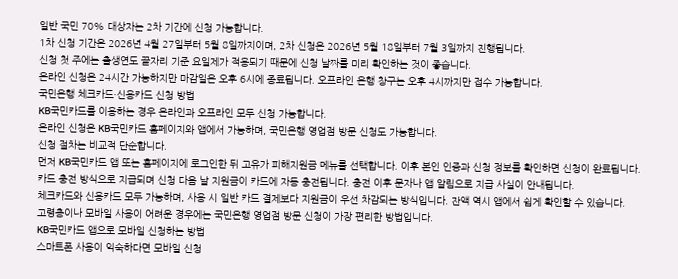일반 국민 70% 대상자는 2차 기간에 신청 가능합니다.
1차 신청 기간은 2026년 4월 27일부터 5월 8일까지이며, 2차 신청은 2026년 5월 18일부터 7월 3일까지 진행됩니다.
신청 첫 주에는 출생연도 끝자리 기준 요일제가 적용되기 때문에 신청 날짜를 미리 확인하는 것이 좋습니다.
온라인 신청은 24시간 가능하지만 마감일은 오후 6시에 종료됩니다. 오프라인 은행 창구는 오후 4시까지만 접수 가능합니다.
국민은행 체크카드·신용카드 신청 방법
KB국민카드를 이용하는 경우 온라인과 오프라인 모두 신청 가능합니다.
온라인 신청은 KB국민카드 홈페이지와 앱에서 가능하며, 국민은행 영업점 방문 신청도 가능합니다.
신청 절차는 비교적 단순합니다.
먼저 KB국민카드 앱 또는 홈페이지에 로그인한 뒤 고유가 피해지원금 메뉴를 선택합니다. 이후 본인 인증과 신청 정보를 확인하면 신청이 완료됩니다.
카드 충전 방식으로 지급되며 신청 다음 날 지원금이 카드에 자동 충전됩니다. 충전 이후 문자나 앱 알림으로 지급 사실이 안내됩니다.
체크카드와 신용카드 모두 가능하며, 사용 시 일반 카드 결제보다 지원금이 우선 차감되는 방식입니다. 잔액 역시 앱에서 쉽게 확인할 수 있습니다.
고령층이나 모바일 사용이 어려운 경우에는 국민은행 영업점 방문 신청이 가장 편리한 방법입니다.
KB국민카드 앱으로 모바일 신청하는 방법
스마트폰 사용이 익숙하다면 모바일 신청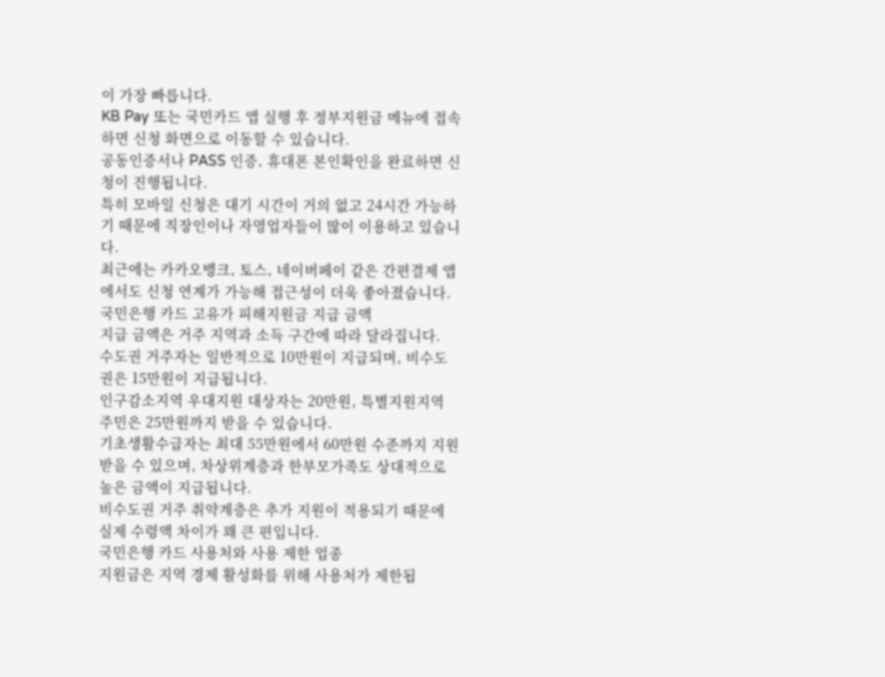이 가장 빠릅니다.
KB Pay 또는 국민카드 앱 실행 후 정부지원금 메뉴에 접속하면 신청 화면으로 이동할 수 있습니다.
공동인증서나 PASS 인증, 휴대폰 본인확인을 완료하면 신청이 진행됩니다.
특히 모바일 신청은 대기 시간이 거의 없고 24시간 가능하기 때문에 직장인이나 자영업자들이 많이 이용하고 있습니다.
최근에는 카카오뱅크, 토스, 네이버페이 같은 간편결제 앱에서도 신청 연계가 가능해 접근성이 더욱 좋아졌습니다.
국민은행 카드 고유가 피해지원금 지급 금액
지급 금액은 거주 지역과 소득 구간에 따라 달라집니다.
수도권 거주자는 일반적으로 10만원이 지급되며, 비수도권은 15만원이 지급됩니다.
인구감소지역 우대지원 대상자는 20만원, 특별지원지역 주민은 25만원까지 받을 수 있습니다.
기초생활수급자는 최대 55만원에서 60만원 수준까지 지원받을 수 있으며, 차상위계층과 한부모가족도 상대적으로 높은 금액이 지급됩니다.
비수도권 거주 취약계층은 추가 지원이 적용되기 때문에 실제 수령액 차이가 꽤 큰 편입니다.
국민은행 카드 사용처와 사용 제한 업종
지원금은 지역 경제 활성화를 위해 사용처가 제한됩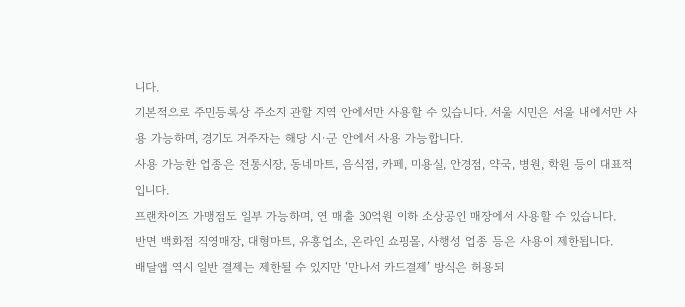니다.
기본적으로 주민등록상 주소지 관할 지역 안에서만 사용할 수 있습니다. 서울 시민은 서울 내에서만 사용 가능하며, 경기도 거주자는 해당 시·군 안에서 사용 가능합니다.
사용 가능한 업종은 전통시장, 동네마트, 음식점, 카페, 미용실, 안경점, 약국, 병원, 학원 등이 대표적입니다.
프랜차이즈 가맹점도 일부 가능하며, 연 매출 30억원 이하 소상공인 매장에서 사용할 수 있습니다.
반면 백화점 직영매장, 대형마트, 유흥업소, 온라인 쇼핑몰, 사행성 업종 등은 사용이 제한됩니다.
배달앱 역시 일반 결제는 제한될 수 있지만 ‘만나서 카드결제’ 방식은 허용되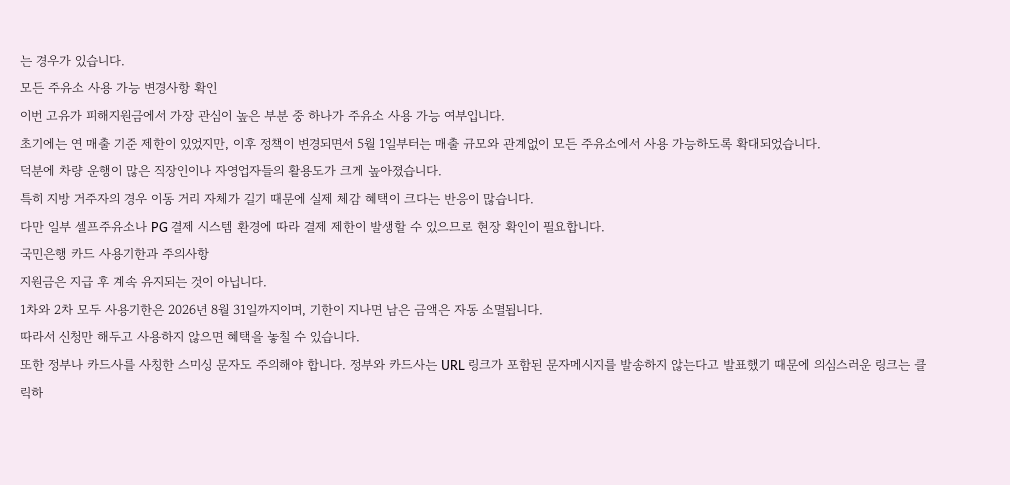는 경우가 있습니다.
모든 주유소 사용 가능 변경사항 확인
이번 고유가 피해지원금에서 가장 관심이 높은 부분 중 하나가 주유소 사용 가능 여부입니다.
초기에는 연 매출 기준 제한이 있었지만, 이후 정책이 변경되면서 5월 1일부터는 매출 규모와 관계없이 모든 주유소에서 사용 가능하도록 확대되었습니다.
덕분에 차량 운행이 많은 직장인이나 자영업자들의 활용도가 크게 높아졌습니다.
특히 지방 거주자의 경우 이동 거리 자체가 길기 때문에 실제 체감 혜택이 크다는 반응이 많습니다.
다만 일부 셀프주유소나 PG 결제 시스템 환경에 따라 결제 제한이 발생할 수 있으므로 현장 확인이 필요합니다.
국민은행 카드 사용기한과 주의사항
지원금은 지급 후 계속 유지되는 것이 아닙니다.
1차와 2차 모두 사용기한은 2026년 8월 31일까지이며, 기한이 지나면 남은 금액은 자동 소멸됩니다.
따라서 신청만 해두고 사용하지 않으면 혜택을 놓칠 수 있습니다.
또한 정부나 카드사를 사칭한 스미싱 문자도 주의해야 합니다. 정부와 카드사는 URL 링크가 포함된 문자메시지를 발송하지 않는다고 발표했기 때문에 의심스러운 링크는 클릭하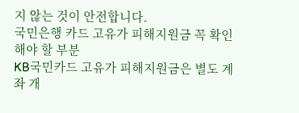지 않는 것이 안전합니다.
국민은행 카드 고유가 피해지원금 꼭 확인해야 할 부분
KB국민카드 고유가 피해지원금은 별도 계좌 개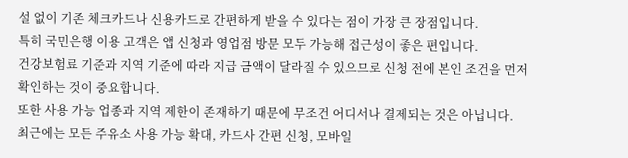설 없이 기존 체크카드나 신용카드로 간편하게 받을 수 있다는 점이 가장 큰 장점입니다.
특히 국민은행 이용 고객은 앱 신청과 영업점 방문 모두 가능해 접근성이 좋은 편입니다.
건강보험료 기준과 지역 기준에 따라 지급 금액이 달라질 수 있으므로 신청 전에 본인 조건을 먼저 확인하는 것이 중요합니다.
또한 사용 가능 업종과 지역 제한이 존재하기 때문에 무조건 어디서나 결제되는 것은 아닙니다.
최근에는 모든 주유소 사용 가능 확대, 카드사 간편 신청, 모바일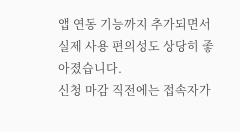앱 연동 기능까지 추가되면서 실제 사용 편의성도 상당히 좋아졌습니다.
신청 마감 직전에는 접속자가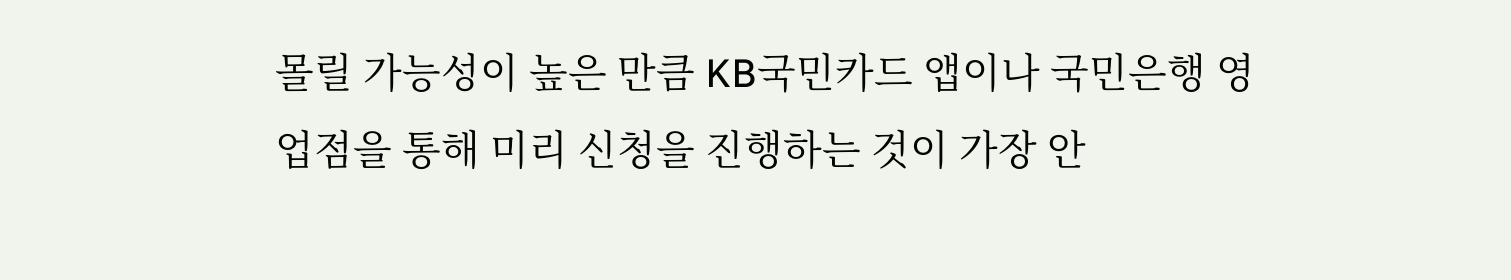몰릴 가능성이 높은 만큼 KB국민카드 앱이나 국민은행 영업점을 통해 미리 신청을 진행하는 것이 가장 안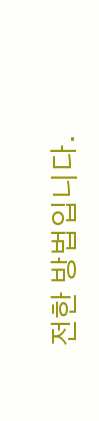전한 방법입니다.